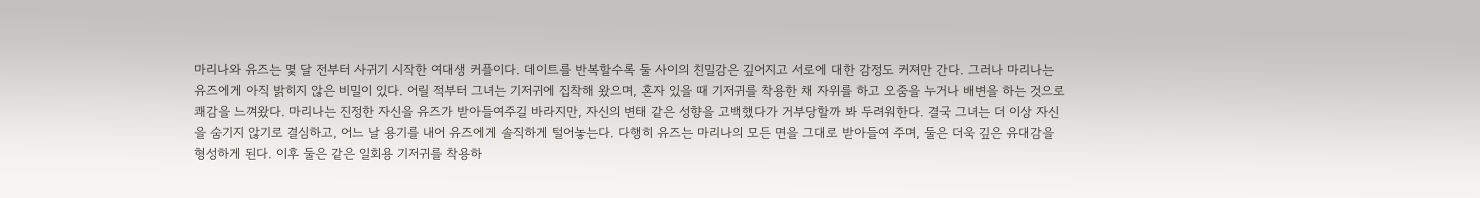마리나와 유즈는 몇 달 전부터 사귀기 시작한 여대생 커플이다. 데이트를 반복할수록 둘 사이의 친밀감은 깊어지고 서로에 대한 감정도 커져만 간다. 그러나 마리나는 유즈에게 아직 밝히지 않은 비밀이 있다. 어릴 적부터 그녀는 기저귀에 집착해 왔으며, 혼자 있을 때 기저귀를 착용한 채 자위를 하고 오줌을 누거나 배변을 하는 것으로 쾌감을 느껴왔다. 마리나는 진정한 자신을 유즈가 받아들여주길 바라지만, 자신의 변태 같은 성향을 고백했다가 거부당할까 봐 두려워한다. 결국 그녀는 더 이상 자신을 숨기지 않기로 결심하고, 어느 날 용기를 내어 유즈에게 솔직하게 털어놓는다. 다행히 유즈는 마리나의 모든 면을 그대로 받아들여 주며, 둘은 더욱 깊은 유대감을 형성하게 된다. 이후 둘은 같은 일회용 기저귀를 착용하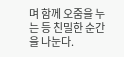며 함께 오줌을 누는 등 친밀한 순간을 나눈다.